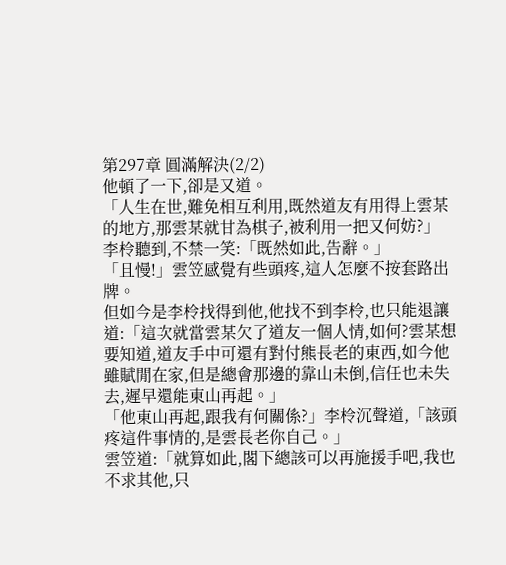第297章 圓滿解決(2/2)
他頓了一下,卻是又道。
「人生在世,難免相互利用,既然道友有用得上雲某的地方,那雲某就甘為棋子,被利用一把又何妨?」
李柃聽到,不禁一笑:「既然如此,告辭。」
「且慢!」雲笠感覺有些頭疼,這人怎麼不按套路出牌。
但如今是李柃找得到他,他找不到李柃,也只能退讓道:「這次就當雲某欠了道友一個人情,如何?雲某想要知道,道友手中可還有對付熊長老的東西,如今他雖賦閒在家,但是總會那邊的靠山未倒,信任也未失去,遲早還能東山再起。」
「他東山再起,跟我有何關係?」李柃沉聲道,「該頭疼這件事情的,是雲長老你自己。」
雲笠道:「就算如此,閣下總該可以再施援手吧,我也不求其他,只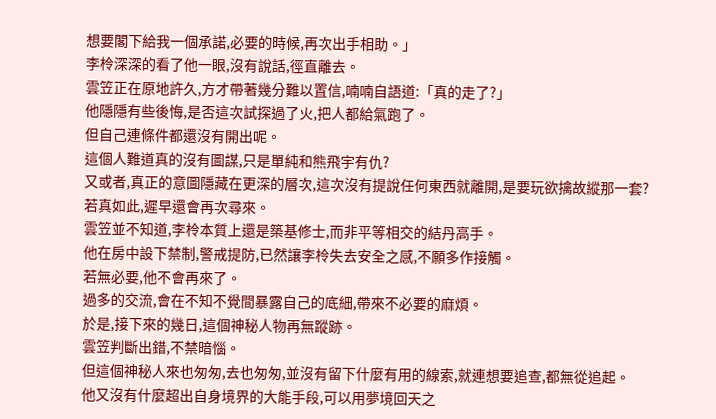想要閣下給我一個承諾,必要的時候,再次出手相助。」
李柃深深的看了他一眼,沒有說話,徑直離去。
雲笠正在原地許久,方才帶著幾分難以置信,喃喃自語道:「真的走了?」
他隱隱有些後悔,是否這次試探過了火,把人都給氣跑了。
但自己連條件都還沒有開出呢。
這個人難道真的沒有圖謀,只是單純和熊飛宇有仇?
又或者,真正的意圖隱藏在更深的層次,這次沒有提說任何東西就離開,是要玩欲擒故縱那一套?
若真如此,遲早還會再次尋來。
雲笠並不知道,李柃本質上還是築基修士,而非平等相交的結丹高手。
他在房中設下禁制,警戒提防,已然讓李柃失去安全之感,不願多作接觸。
若無必要,他不會再來了。
過多的交流,會在不知不覺間暴露自己的底細,帶來不必要的麻煩。
於是,接下來的幾日,這個神秘人物再無蹤跡。
雲笠判斷出錯,不禁暗惱。
但這個神秘人來也匆匆,去也匆匆,並沒有留下什麼有用的線索,就連想要追查,都無從追起。
他又沒有什麼超出自身境界的大能手段,可以用夢境回天之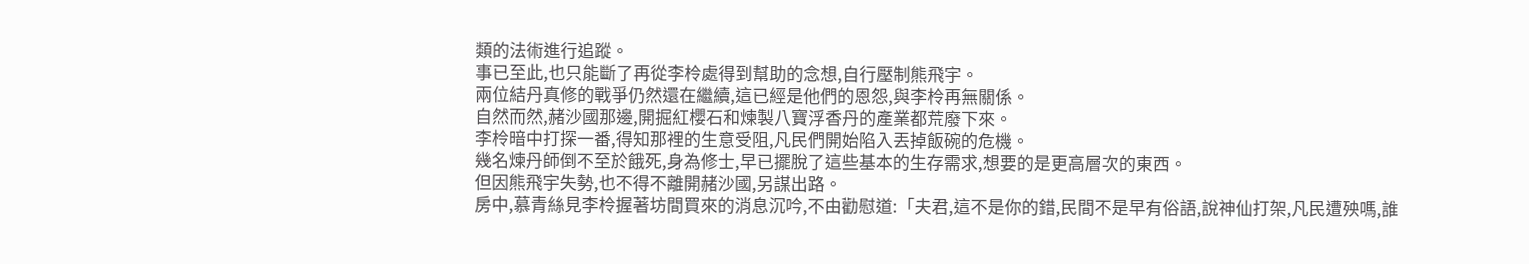類的法術進行追蹤。
事已至此,也只能斷了再從李柃處得到幫助的念想,自行壓制熊飛宇。
兩位結丹真修的戰爭仍然還在繼續,這已經是他們的恩怨,與李柃再無關係。
自然而然,赭沙國那邊,開掘紅櫻石和煉製八寶浮香丹的產業都荒廢下來。
李柃暗中打探一番,得知那裡的生意受阻,凡民們開始陷入丟掉飯碗的危機。
幾名煉丹師倒不至於餓死,身為修士,早已擺脫了這些基本的生存需求,想要的是更高層次的東西。
但因熊飛宇失勢,也不得不離開赭沙國,另謀出路。
房中,慕青絲見李柃握著坊間買來的消息沉吟,不由勸慰道:「夫君,這不是你的錯,民間不是早有俗語,說神仙打架,凡民遭殃嗎,誰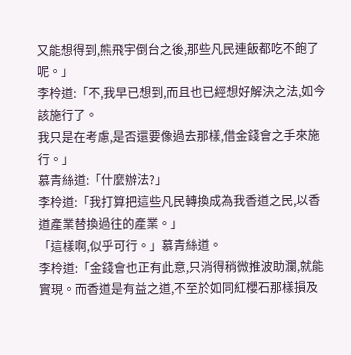又能想得到,熊飛宇倒台之後,那些凡民連飯都吃不飽了呢。」
李柃道:「不,我早已想到,而且也已經想好解決之法,如今該施行了。
我只是在考慮,是否還要像過去那樣,借金錢會之手來施行。」
慕青絲道:「什麼辦法?」
李柃道:「我打算把這些凡民轉換成為我香道之民,以香道產業替換過往的產業。」
「這樣啊,似乎可行。」慕青絲道。
李柃道:「金錢會也正有此意,只消得稍微推波助瀾,就能實現。而香道是有益之道,不至於如同紅櫻石那樣損及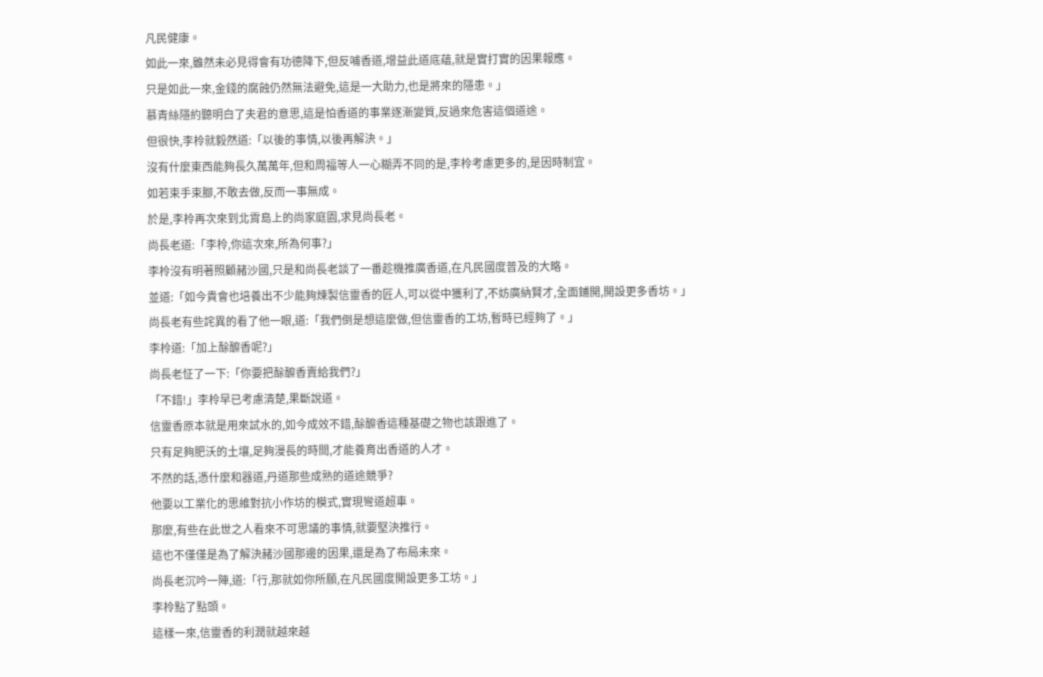凡民健康。
如此一來,雖然未必見得會有功德降下,但反哺香道,增益此道底蘊,就是實打實的因果報應。
只是如此一來,金錢的腐蝕仍然無法避免,這是一大助力,也是將來的隱患。」
慕青絲隱約聽明白了夫君的意思,這是怕香道的事業逐漸變質,反過來危害這個道途。
但很快,李柃就毅然道:「以後的事情,以後再解決。」
沒有什麼東西能夠長久萬萬年,但和周福等人一心糊弄不同的是,李柃考慮更多的,是因時制宜。
如若束手束腳,不敢去做,反而一事無成。
於是,李柃再次來到北霄島上的尚家庭園,求見尚長老。
尚長老道:「李柃,你這次來,所為何事?」
李柃沒有明著照顧赭沙國,只是和尚長老談了一番趁機推廣香道,在凡民國度普及的大略。
並道:「如今貴會也培養出不少能夠煉製信靈香的匠人,可以從中獲利了,不妨廣納賢才,全面鋪開,開設更多香坊。」
尚長老有些詫異的看了他一眼,道:「我們倒是想這麼做,但信靈香的工坊,暫時已經夠了。」
李柃道:「加上酴醾香呢?」
尚長老怔了一下:「你要把酴醾香賣給我們?」
「不錯!」李柃早已考慮清楚,果斷說道。
信靈香原本就是用來試水的,如今成效不錯,酴醾香這種基礎之物也該跟進了。
只有足夠肥沃的土壤,足夠漫長的時間,才能養育出香道的人才。
不然的話,憑什麼和器道,丹道那些成熟的道途競爭?
他要以工業化的思維對抗小作坊的模式,實現彎道超車。
那麼,有些在此世之人看來不可思議的事情,就要堅決推行。
這也不僅僅是為了解決赭沙國那邊的因果,還是為了布局未來。
尚長老沉吟一陣,道:「行,那就如你所願,在凡民國度開設更多工坊。」
李柃點了點頭。
這樣一來,信靈香的利潤就越來越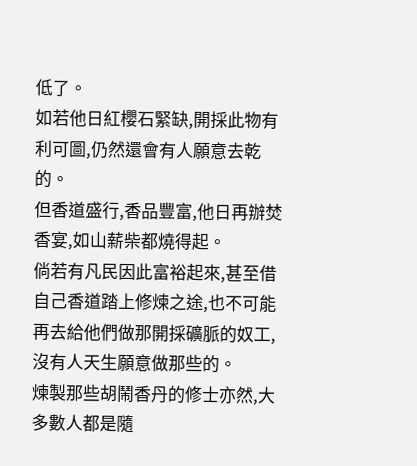低了。
如若他日紅櫻石緊缺,開採此物有利可圖,仍然還會有人願意去乾的。
但香道盛行,香品豐富,他日再辦焚香宴,如山薪柴都燒得起。
倘若有凡民因此富裕起來,甚至借自己香道踏上修煉之途,也不可能再去給他們做那開採礦脈的奴工,沒有人天生願意做那些的。
煉製那些胡鬧香丹的修士亦然,大多數人都是隨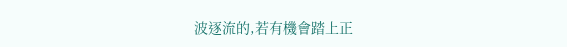波逐流的,若有機會踏上正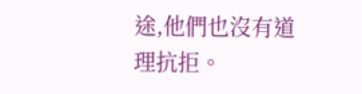途,他們也沒有道理抗拒。